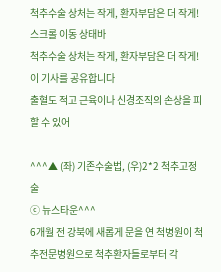척추수술 상처는 작게, 환자부담은 더 작게!
스크롤 이동 상태바
척추수술 상처는 작게, 환자부담은 더 작게!
이 기사를 공유합니다
출혈도 적고 근육이나 신경조직의 손상을 피할 수 있어

^^^▲ (좌) 기존수술법, (우)2*2 척추고정술
ⓒ 뉴스타운^^^
6개월 전 강북에 새롭게 문을 연 척병원이 척추전문병원으로 척추환자들로부터 각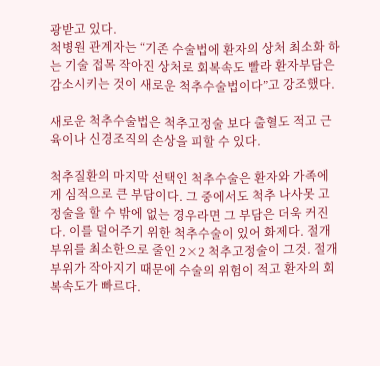광받고 있다.
척병원 관계자는 “기존 수술법에 환자의 상처 최소화 하는 기술 접목 작아진 상처로 회복속도 빨라 환자부담은 감소시키는 것이 새로운 척추수술법이다”고 강조했다.

새로운 척추수술법은 척추고정술 보다 출혈도 적고 근육이나 신경조직의 손상을 피할 수 있다.

척추질환의 마지막 선택인 척추수술은 환자와 가족에게 심적으로 큰 부담이다. 그 중에서도 척추 나사못 고정술을 할 수 밖에 없는 경우라면 그 부담은 더욱 커진다. 이를 덜어주기 위한 척추수술이 있어 화제다. 절개부위를 최소한으로 줄인 2×2 척추고정술이 그것. 절개부위가 작아지기 때문에 수술의 위험이 적고 환자의 회복속도가 빠르다.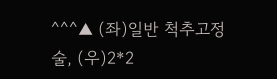^^^▲ (좌)일반 척추고정술, (우)2*2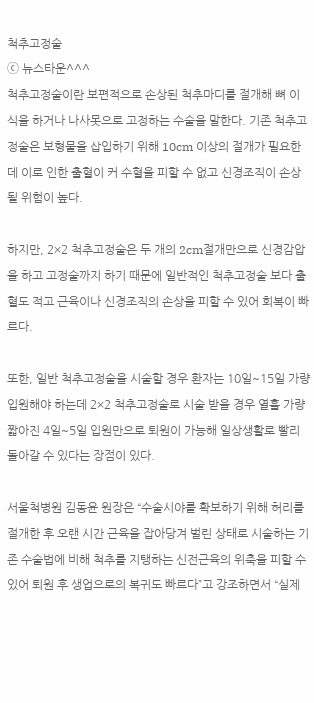척추고정술
ⓒ 뉴스타운^^^
척추고정술이란 보편적으로 손상된 척추마디를 절개해 뼈 이식을 하거나 나사못으로 고정하는 수술을 말한다. 기존 척추고정술은 보형물을 삽입하기 위해 10cm 이상의 절개가 필요한데 이로 인한 출혈이 커 수혈을 피할 수 없고 신경조직이 손상 될 위험이 높다.

하지만, 2×2 척추고정술은 두 개의 2cm절개만으로 신경감압을 하고 고정술까지 하기 때문에 일반적인 척추고정술 보다 출혈도 적고 근육이나 신경조직의 손상을 피할 수 있어 회복이 빠르다.

또한, 일반 척추고정술을 시술할 경우 환자는 10일~15일 가량 입원해야 하는데 2×2 척추고정술로 시술 받을 경우 열흘 가량 짧아진 4일~5일 입원만으로 퇴원이 가능해 일상생활로 빨리 돌아갈 수 있다는 장점이 있다.

서울척병원 김동윤 원장은 “수술시야를 확보하기 위해 허리를 절개한 후 오랜 시간 근육을 잡아당겨 벌린 상태로 시술하는 기존 수술법에 비해 척추를 지탱하는 신전근육의 위축을 피할 수 있어 퇴원 후 생업으로의 복귀도 빠르다”고 강조하면서 “실제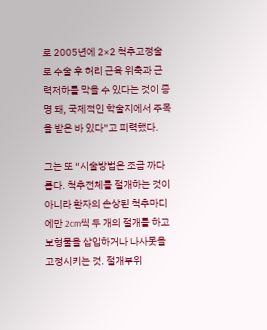로 2005년에 2×2 척추고정술로 수술 후 허리 근육 위축과 근력저하를 막을 수 있다는 것이 증명 돼, 국제적인 학술지에서 주목을 받은 바 있다”고 피력했다.

그는 또 “시술방법은 조금 까다롭다. 척추전체를 절개하는 것이 아니라 환자의 손상된 척추마디에만 2cm씩 두 개의 절개를 하고 보형물을 삽입하거나 나사못을 고정시키는 것. 절개부위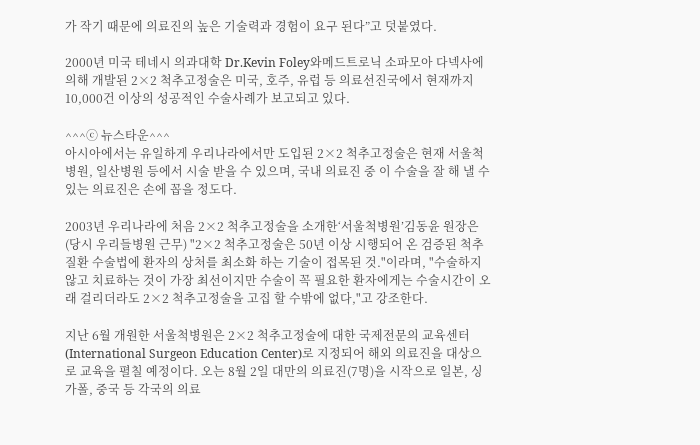가 작기 때문에 의료진의 높은 기술력과 경험이 요구 된다”고 덧붙였다.

2000년 미국 테네시 의과대학 Dr.Kevin Foley와메드트로닉 소파모아 다넥사에 의해 개발된 2×2 척추고정술은 미국, 호주, 유럽 등 의료선진국에서 현재까지 10,000건 이상의 성공적인 수술사례가 보고되고 있다.

^^^ⓒ 뉴스타운^^^
아시아에서는 유일하게 우리나라에서만 도입된 2×2 척추고정술은 현재 서울척병원, 일산병원 등에서 시술 받을 수 있으며, 국내 의료진 중 이 수술을 잘 해 낼 수 있는 의료진은 손에 꼽을 정도다.

2003년 우리나라에 처음 2×2 척추고정술을 소개한‘서울척병원’김동윤 원장은(당시 우리들병원 근무) "2×2 척추고정술은 50년 이상 시행되어 온 검증된 척추질환 수술법에 환자의 상처를 최소화 하는 기술이 접목된 것."이라며, "수술하지 않고 치료하는 것이 가장 최선이지만 수술이 꼭 필요한 환자에게는 수술시간이 오래 걸리더라도 2×2 척추고정술을 고집 할 수밖에 없다,"고 강조한다.

지난 6월 개원한 서울척병원은 2×2 척추고정술에 대한 국제전문의 교육센터(International Surgeon Education Center)로 지정되어 해외 의료진을 대상으로 교육을 펼칠 예정이다. 오는 8월 2일 대만의 의료진(7명)을 시작으로 일본, 싱가폴, 중국 등 각국의 의료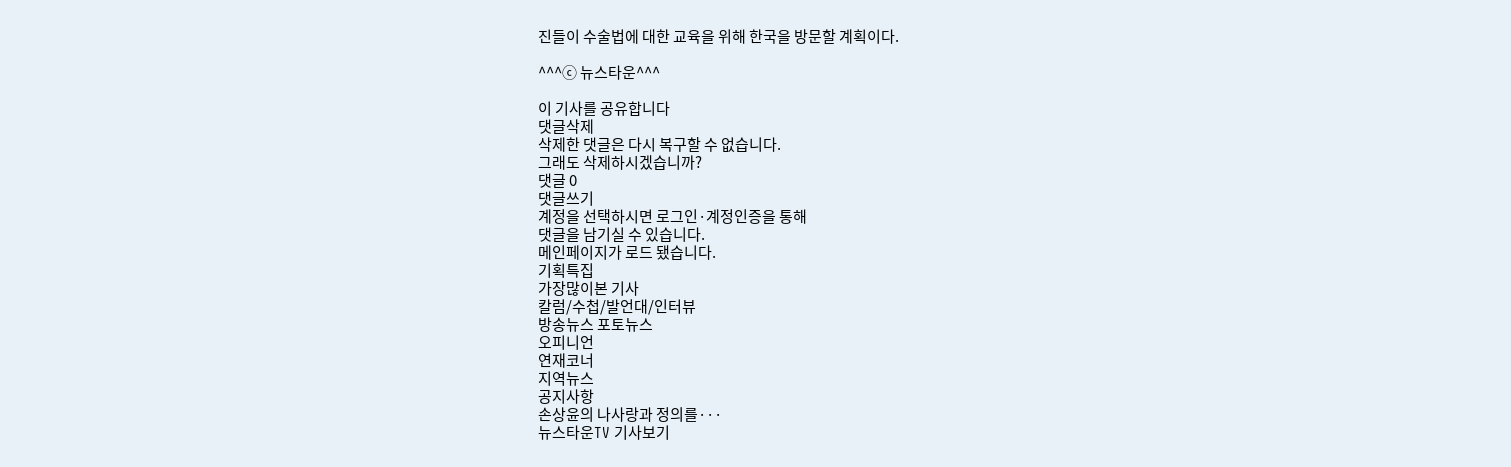진들이 수술법에 대한 교육을 위해 한국을 방문할 계획이다.

^^^ⓒ 뉴스타운^^^

이 기사를 공유합니다
댓글삭제
삭제한 댓글은 다시 복구할 수 없습니다.
그래도 삭제하시겠습니까?
댓글 0
댓글쓰기
계정을 선택하시면 로그인·계정인증을 통해
댓글을 남기실 수 있습니다.
메인페이지가 로드 됐습니다.
기획특집
가장많이본 기사
칼럼/수첩/발언대/인터뷰
방송뉴스 포토뉴스
오피니언
연재코너
지역뉴스
공지사항
손상윤의 나사랑과 정의를···
뉴스타운TV 기사보기